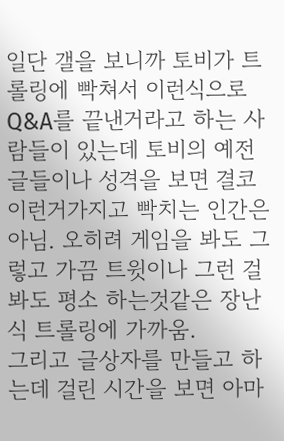일단 갤을 보니까 토비가 트롤링에 빡쳐서 이런식으로 Q&A를 끝낸거라고 하는 사람들이 있는데 토비의 예전 글들이나 성격을 보면 결코 이런거가지고 빡치는 인간은 아님. 오히려 게임을 봐도 그렇고 가끔 트윗이나 그런 걸 봐도 평소 하는것같은 장난식 트롤링에 가까움.
그리고 글상자를 만들고 하는데 걸린 시간을 보면 아마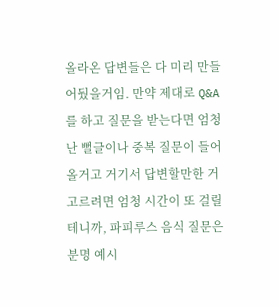올라온 답변들은 다 미리 만들어뒀을거임. 만약 제대로 Q&A를 하고 질문을 받는다면 엄청난 뻘글이나 중복 질문이 들어올거고 거기서 답변할만한 거 고르려면 엄청 시간이 또 걸릴테니까, 파피루스 음식 질문은 분명 예시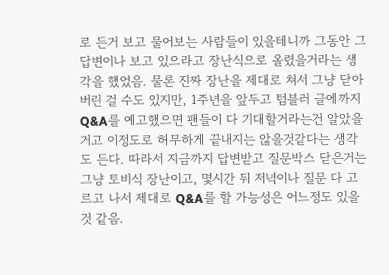로 든거 보고 물어보는 사람들이 있을테니까 그동안 그 답변이나 보고 있으라고 장난식으로 올렸을거라는 생각을 했었음. 물론 진짜 장난을 제대로 쳐서 그냥 닫아버린 걸 수도 있지만, 1주년을 앞두고 텀블러 글에까지 Q&A를 예고했으면 팬들이 다 기대할거라는건 알았을거고 이정도로 허무하게 끝내지는 않을것같다는 생각도 든다. 따라서 지금까지 답변받고 질문박스 닫은거는 그냥 토비식 장난이고, 몇시간 뒤 저녁이나 질문 다 고르고 나서 제대로 Q&A를 할 가능성은 어느정도 있을 것 같음.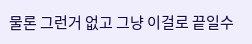물론 그런거 없고 그냥 이걸로 끝일수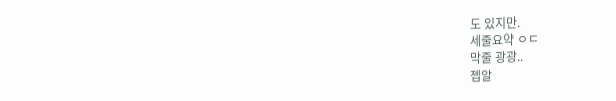도 있지만.
세줄요약 ㅇㄷ
막줄 광광..
젭알